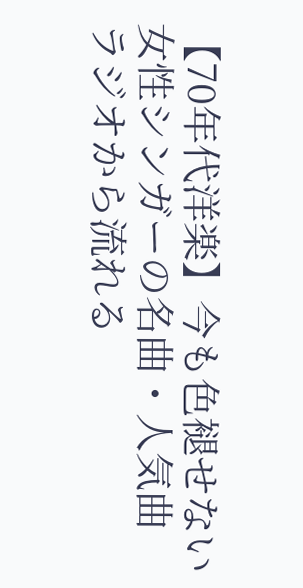【70年代洋楽】今も色褪せない女性シンガーの名曲・人気曲
ラジオから流れる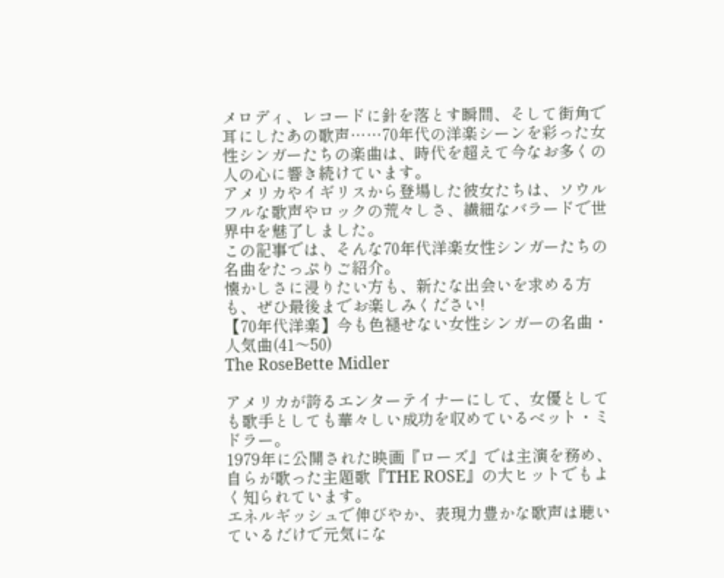メロディ、レコードに針を落とす瞬間、そして街角で耳にしたあの歌声……70年代の洋楽シーンを彩った女性シンガーたちの楽曲は、時代を超えて今なお多くの人の心に響き続けています。
アメリカやイギリスから登場した彼女たちは、ソウルフルな歌声やロックの荒々しさ、繊細なバラードで世界中を魅了しました。
この記事では、そんな70年代洋楽女性シンガーたちの名曲をたっぷりご紹介。
懐かしさに浸りたい方も、新たな出会いを求める方も、ぜひ最後までお楽しみください!
【70年代洋楽】今も色褪せない女性シンガーの名曲・人気曲(41〜50)
The RoseBette Midler

アメリカが誇るエンターテイナーにして、女優としても歌手としても華々しい成功を収めているベット・ミドラー。
1979年に公開された映画『ローズ』では主演を務め、自らが歌った主題歌『THE ROSE』の大ヒットでもよく知られています。
エネルギッシュで伸びやか、表現力豊かな歌声は聴いているだけで元気にな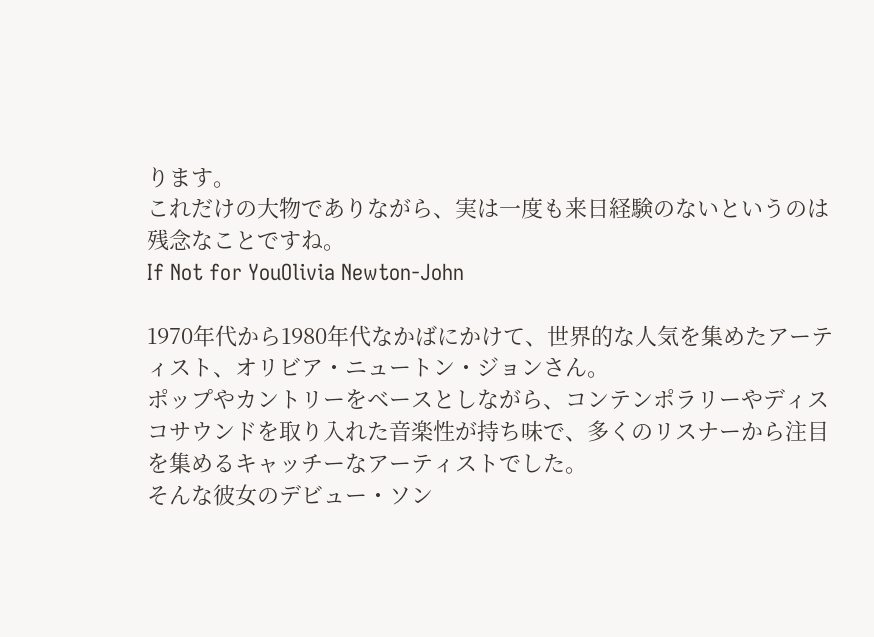ります。
これだけの大物でありながら、実は一度も来日経験のないというのは残念なことですね。
If Not for YouOlivia Newton-John

1970年代から1980年代なかばにかけて、世界的な人気を集めたアーティスト、オリビア・ニュートン・ジョンさん。
ポップやカントリーをベースとしながら、コンテンポラリーやディスコサウンドを取り入れた音楽性が持ち味で、多くのリスナーから注目を集めるキャッチーなアーティストでした。
そんな彼女のデビュー・ソン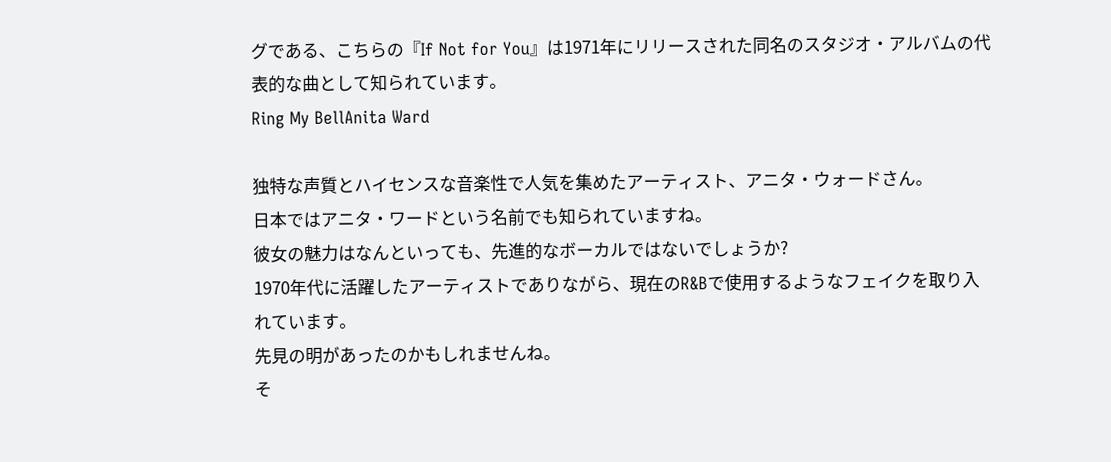グである、こちらの『If Not for You』は1971年にリリースされた同名のスタジオ・アルバムの代表的な曲として知られています。
Ring My BellAnita Ward

独特な声質とハイセンスな音楽性で人気を集めたアーティスト、アニタ・ウォードさん。
日本ではアニタ・ワードという名前でも知られていますね。
彼女の魅力はなんといっても、先進的なボーカルではないでしょうか?
1970年代に活躍したアーティストでありながら、現在のR&Bで使用するようなフェイクを取り入れています。
先見の明があったのかもしれませんね。
そ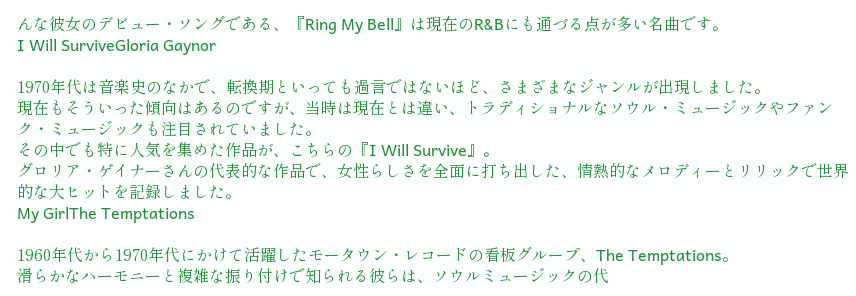んな彼女のデビュー・ソングである、『Ring My Bell』は現在のR&Bにも通づる点が多い名曲です。
I Will SurviveGloria Gaynor

1970年代は音楽史のなかで、転換期といっても過言ではないほど、さまざまなジャンルが出現しました。
現在もそういった傾向はあるのですが、当時は現在とは違い、トラディショナルなソウル・ミュージックやファンク・ミュージックも注目されていました。
その中でも特に人気を集めた作品が、こちらの『I Will Survive』。
グロリア・ゲイナーさんの代表的な作品で、女性らしさを全面に打ち出した、情熱的なメロディーとリリックで世界的な大ヒットを記録しました。
My GirlThe Temptations

1960年代から1970年代にかけて活躍したモータウン・レコードの看板グループ、The Temptations。
滑らかなハーモニーと複雑な振り付けで知られる彼らは、ソウルミュージックの代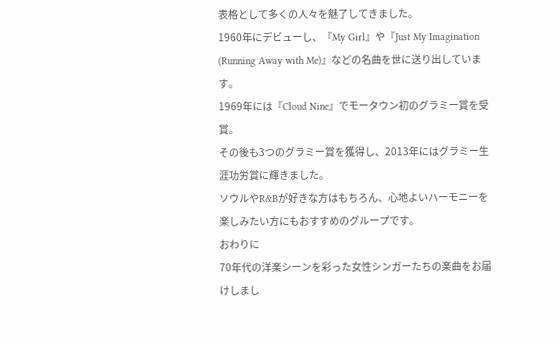表格として多くの人々を魅了してきました。
1960年にデビューし、『My Girl』や『Just My Imagination (Running Away with Me)』などの名曲を世に送り出しています。
1969年には『Cloud Nine』でモータウン初のグラミー賞を受賞。
その後も3つのグラミー賞を獲得し、2013年にはグラミー生涯功労賞に輝きました。
ソウルやR&Bが好きな方はもちろん、心地よいハーモニーを楽しみたい方にもおすすめのグループです。
おわりに
70年代の洋楽シーンを彩った女性シンガーたちの楽曲をお届けしまし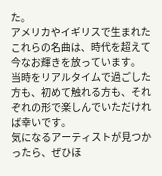た。
アメリカやイギリスで生まれたこれらの名曲は、時代を超えて今なお輝きを放っています。
当時をリアルタイムで過ごした方も、初めて触れる方も、それぞれの形で楽しんでいただければ幸いです。
気になるアーティストが見つかったら、ぜひほ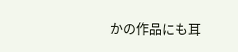かの作品にも耳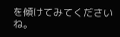を傾けてみてくださいね。